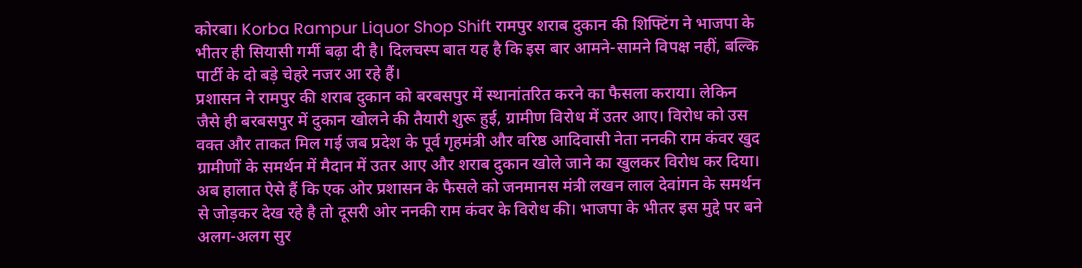कोरबा। Korba Rampur Liquor Shop Shift रामपुर शराब दुकान की शिफ्टिंग ने भाजपा के भीतर ही सियासी गर्मी बढ़ा दी है। दिलचस्प बात यह है कि इस बार आमने-सामने विपक्ष नहीं, बल्कि पार्टी के दो बड़े चेहरे नजर आ रहे हैं।
प्रशासन ने रामपुर की शराब दुकान को बरबसपुर में स्थानांतरित करने का फैसला कराया। लेकिन जैसे ही बरबसपुर में दुकान खोलने की तैयारी शुरू हुई, ग्रामीण विरोध में उतर आए। विरोध को उस वक्त और ताकत मिल गई जब प्रदेश के पूर्व गृहमंत्री और वरिष्ठ आदिवासी नेता ननकी राम कंवर खुद ग्रामीणों के समर्थन में मैदान में उतर आए और शराब दुकान खोले जाने का खुलकर विरोध कर दिया।
अब हालात ऐसे हैं कि एक ओर प्रशासन के फैसले को जनमानस मंत्री लखन लाल देवांगन के समर्थन से जोड़कर देख रहे है तो दूसरी ओर ननकी राम कंवर के विरोध की। भाजपा के भीतर इस मुद्दे पर बने अलग-अलग सुर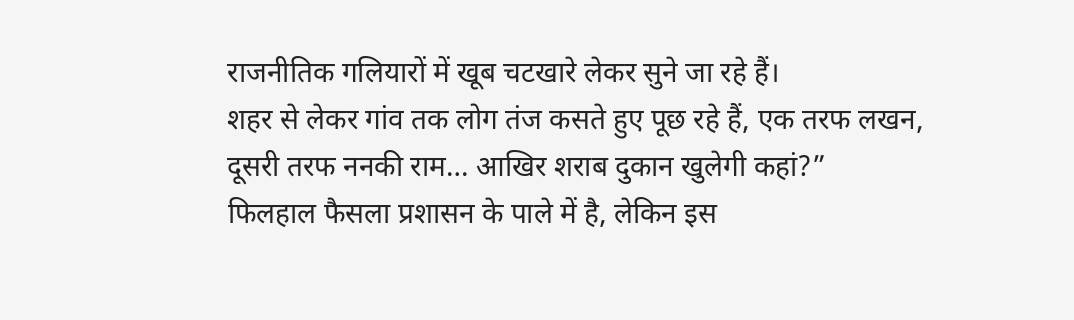राजनीतिक गलियारों में खूब चटखारे लेकर सुने जा रहे हैं।
शहर से लेकर गांव तक लोग तंज कसते हुए पूछ रहे हैं, एक तरफ लखन, दूसरी तरफ ननकी राम… आखिर शराब दुकान खुलेगी कहां?”
फिलहाल फैसला प्रशासन के पाले में है, लेकिन इस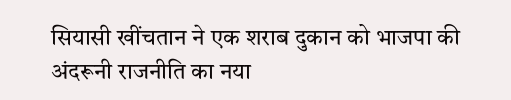सियासी खींचतान ने एक शराब दुकान को भाजपा की अंदरूनी राजनीति का नया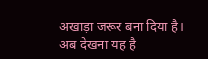अखाड़ा जरूर बना दिया है। अब देखना यह है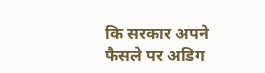कि सरकार अपने फैसले पर अडिग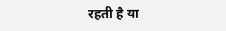रहती है या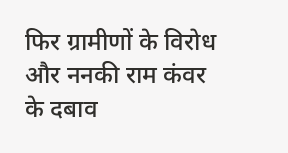फिर ग्रामीणों के विरोध और ननकी राम कंवर के दबाव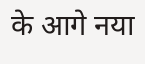के आगे नया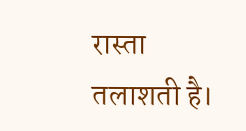रास्ता तलाशती है।